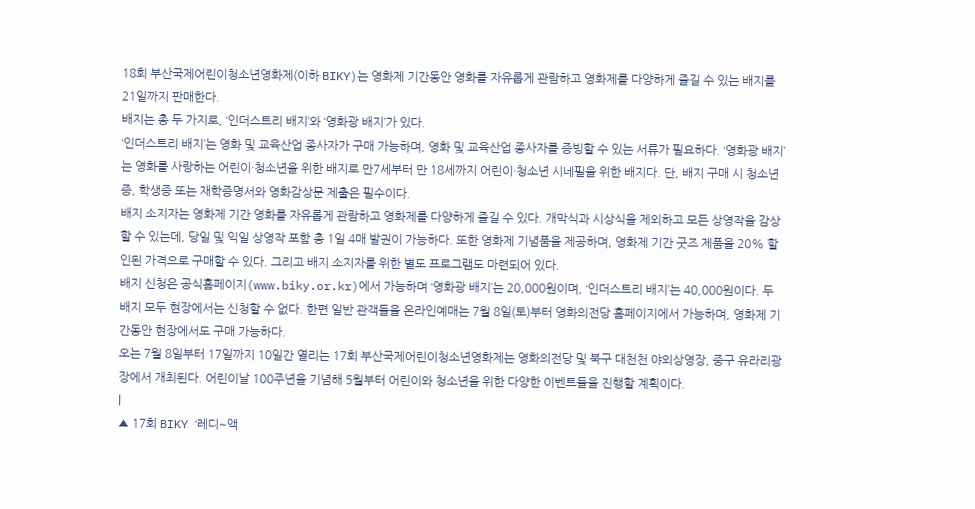18회 부산국제어린이청소년영화제(이하 BIKY)는 영화제 기간동안 영화를 자유롭게 관람하고 영화제를 다양하게 즐길 수 있는 배지를 21일까지 판매한다.
배지는 총 두 가지로, ‘인더스트리 배지’와 ‘영화광 배지’가 있다.
‘인더스트리 배지’는 영화 및 교육산업 종사자가 구매 가능하며, 영화 및 교육산업 종사자를 증빙할 수 있는 서류가 필요하다. ‘영화광 배지’는 영화를 사랑하는 어린이·청소년을 위한 배지로 만7세부터 만 18세까지 어린이·청소년 시네필을 위한 배지다. 단, 배지 구매 시 청소년증, 학생증 또는 재학증명서와 영화감상문 제출은 필수이다.
배지 소지자는 영화제 기간 영화를 자유롭게 관람하고 영화제를 다양하게 즐길 수 있다. 개막식과 시상식을 제외하고 모든 상영작을 감상할 수 있는데, 당일 및 익일 상영작 포함 총 1일 4매 발권이 가능하다. 또한 영화제 기념품을 제공하며, 영화제 기간 굿즈 제품을 20% 할인된 가격으로 구매할 수 있다. 그리고 배지 소지자를 위한 별도 프로그램도 마련되어 있다.
배지 신청은 공식홈페이지(www.biky.or.kr)에서 가능하며 ‘영화광 배지’는 20,000원이며, ‘인더스트리 배지’는 40,000원이다. 두 배지 모두 현장에서는 신청할 수 없다. 한편 일반 관객들을 온라인예매는 7월 8일(토)부터 영화의전당 홈페이지에서 가능하며, 영화제 기간동안 현장에서도 구매 가능하다.
오는 7월 8일부터 17일까지 10일간 열리는 17회 부산국제어린이청소년영화제는 영화의전당 및 북구 대천천 야외상영장, 중구 유라리광장에서 개최된다. 어린이날 100주년을 기념해 5월부터 어린이와 청소년을 위한 다양한 이벤트들을 진행할 계획이다.
|
▲ 17회 BIKY ‘레디~액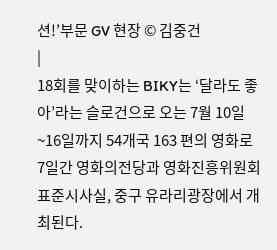션!’부문 GV 현장 © 김중건
|
18회를 맞이하는 BIKY는 ‘달라도 좋아’라는 슬로건으로 오는 7월 10일~16일까지 54개국 163 편의 영화로 7일간 영화의전당과 영화진흥위원회 표준시사실, 중구 유라리광장에서 개최된다.